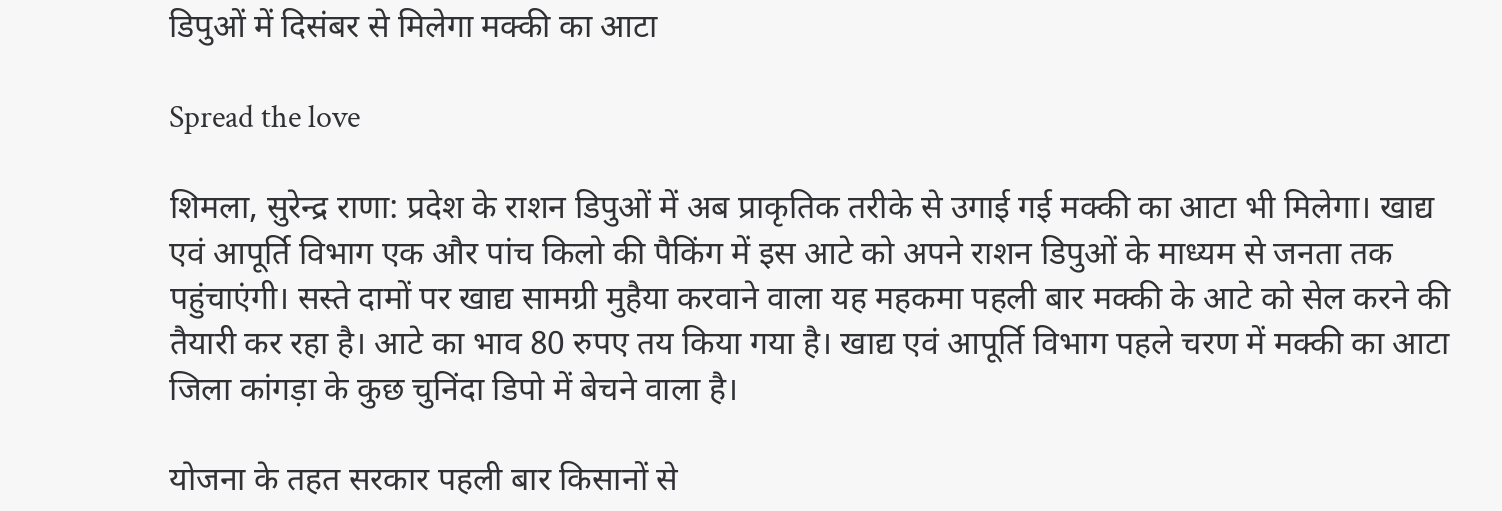डिपुओं में दिसंबर से मिलेगा मक्की का आटा

Spread the love

शिमला, सुरेन्द्र राणा: प्रदेश के राशन डिपुओं में अब प्राकृतिक तरीके से उगाई गई मक्की का आटा भी मिलेगा। खाद्य एवं आपूर्ति विभाग एक और पांच किलो की पैकिंग में इस आटे को अपने राशन डिपुओं के माध्यम से जनता तक पहुंचाएंगी। सस्ते दामों पर खाद्य सामग्री मुहैया करवाने वाला यह महकमा पहली बार मक्की के आटे को सेल करने की तैयारी कर रहा है। आटे का भाव 80 रुपए तय किया गया है। खाद्य एवं आपूर्ति विभाग पहले चरण में मक्की का आटा जिला कांगड़ा के कुछ चुनिंदा डिपो में बेचने वाला है।

योजना के तहत सरकार पहली बार किसानों से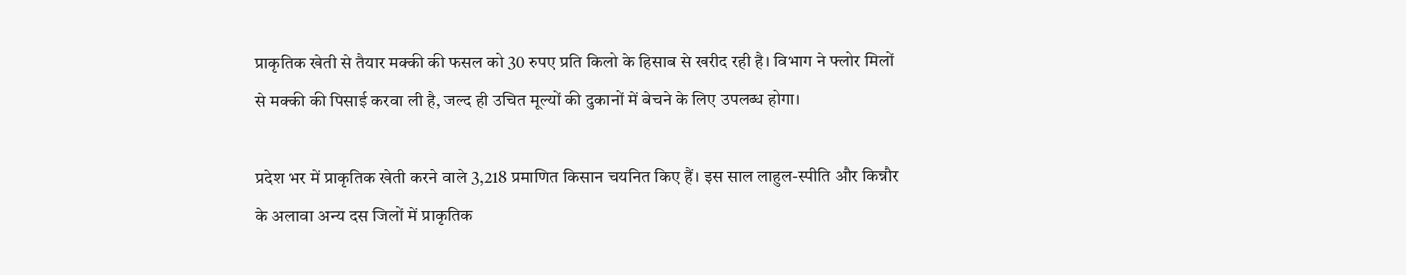प्राकृतिक खेती से तैयार मक्की की फसल को 30 रुपए प्रति किलो के हिसाब से खरीद रही है। विभाग ने फ्लोर मिलों से मक्की की पिसाई करवा ली है, जल्द ही उचित मूल्यों की दुकानों में बेचने के लिए उपलब्ध होगा।

प्रदेश भर में प्राकृतिक खेती करने वाले 3,218 प्रमाणित किसान चयनित किए हैं। इस साल लाहुल-स्पीति और किन्नौर के अलावा अन्य दस जिलों में प्राकृतिक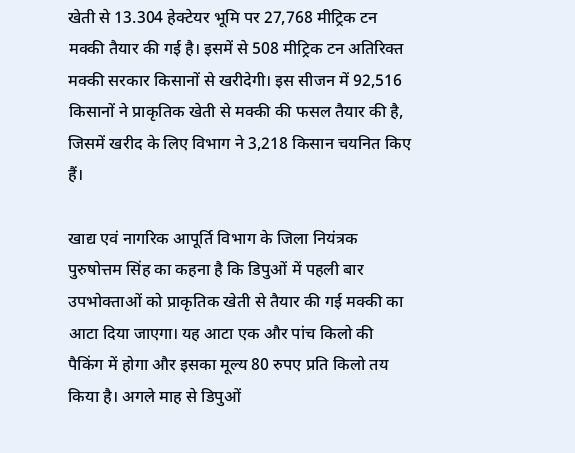खेती से 13.304 हेक्टेयर भूमि पर 27,768 मीट्रिक टन मक्की तैयार की गई है। इसमें से 508 मीट्रिक टन अतिरिक्त मक्की सरकार किसानों से खरीदेगी। इस सीजन में 92,516 किसानों ने प्राकृतिक खेती से मक्की की फसल तैयार की है, जिसमें खरीद के लिए विभाग ने 3,218 किसान चयनित किए हैं।

खाद्य एवं नागरिक आपूर्ति विभाग के जिला नियंत्रक पुरुषोत्तम सिंह का कहना है कि डिपुओं में पहली बार उपभोक्ताओं को प्राकृतिक खेती से तैयार की गई मक्की का आटा दिया जाएगा। यह आटा एक और पांच किलो की पैकिंग में होगा और इसका मूल्य 80 रुपए प्रति किलो तय किया है। अगले माह से डिपुओं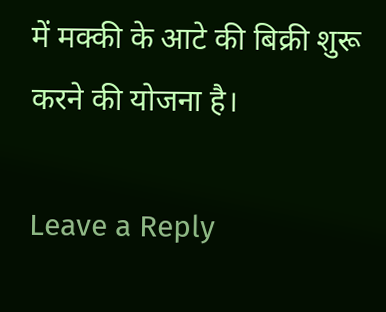में मक्की के आटे की बिक्री शुरू करने की योजना है।

Leave a Reply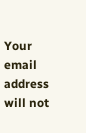Your email address will not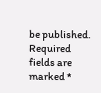be published. Required fields are marked *